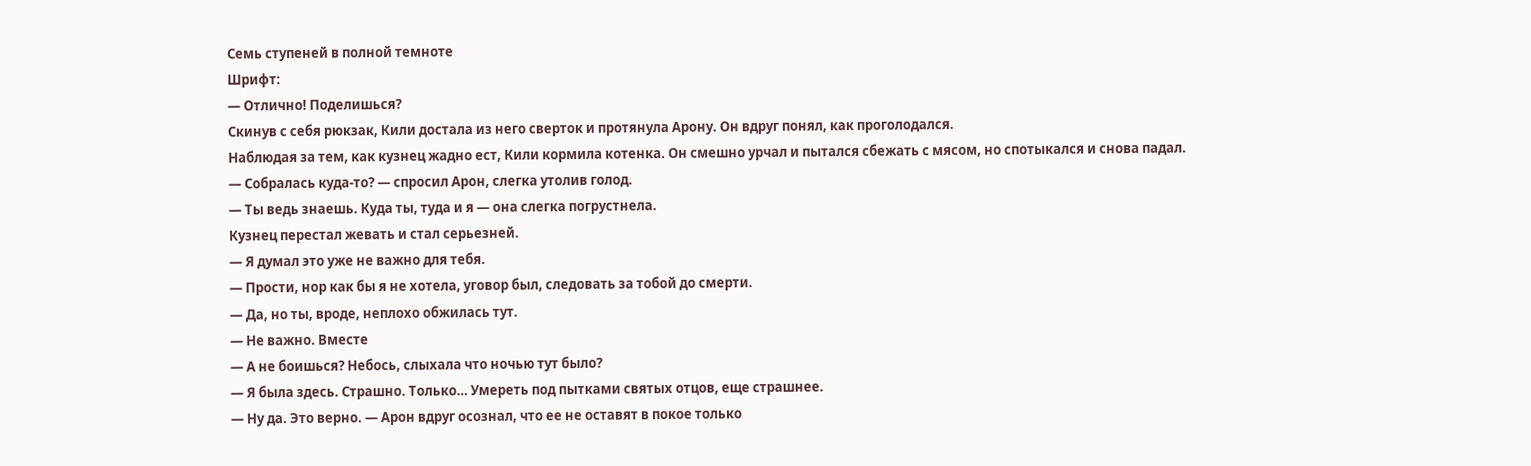Семь ступеней в полной темноте
Шрифт:
— Отлично! Поделишься?
Скинув с себя рюкзак, Кили достала из него сверток и протянула Арону. Он вдруг понял, как проголодался.
Наблюдая за тем, как кузнец жадно ест, Кили кормила котенка. Он смешно урчал и пытался сбежать с мясом, но спотыкался и снова падал.
— Собралась куда-то? — спросил Арон, слегка утолив голод.
— Ты ведь знаешь. Куда ты, туда и я — она слегка погрустнела.
Кузнец перестал жевать и стал серьезней.
— Я думал это уже не важно для тебя.
— Прости, нор как бы я не хотела, уговор был, следовать за тобой до смерти.
— Да, но ты, вроде, неплохо обжилась тут.
— Не важно. Вместе
— А не боишься? Небось, слыхала что ночью тут было?
— Я была здесь. Страшно. Только… Умереть под пытками святых отцов, еще страшнее.
— Ну да. Это верно. — Арон вдруг осознал, что ее не оставят в покое только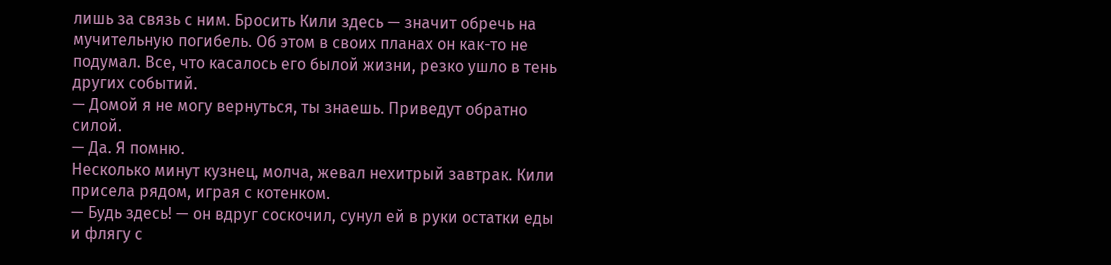лишь за связь с ним. Бросить Кили здесь — значит обречь на мучительную погибель. Об этом в своих планах он как-то не подумал. Все, что касалось его былой жизни, резко ушло в тень других событий.
— Домой я не могу вернуться, ты знаешь. Приведут обратно силой.
— Да. Я помню.
Несколько минут кузнец, молча, жевал нехитрый завтрак. Кили присела рядом, играя с котенком.
— Будь здесь! — он вдруг соскочил, сунул ей в руки остатки еды и флягу с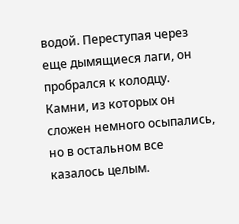водой. Переступая через еще дымящиеся лаги, он пробрался к колодцу. Камни, из которых он сложен немного осыпались, но в остальном все казалось целым.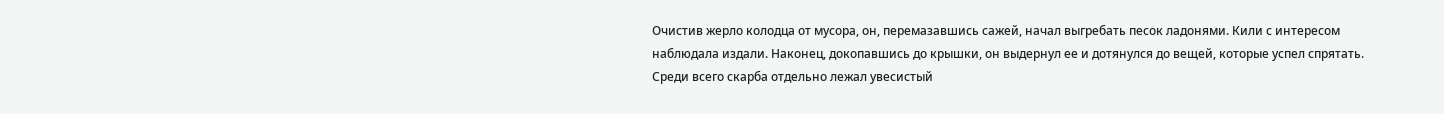Очистив жерло колодца от мусора, он, перемазавшись сажей, начал выгребать песок ладонями. Кили с интересом наблюдала издали. Наконец, докопавшись до крышки, он выдернул ее и дотянулся до вещей, которые успел спрятать. Среди всего скарба отдельно лежал увесистый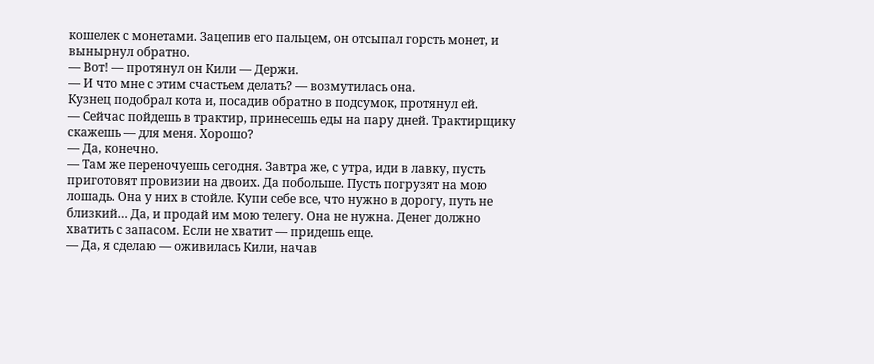кошелек с монетами. Зацепив его пальцем, он отсыпал горсть монет, и вынырнул обратно.
— Вот! — протянул он Кили — Держи.
— И что мне с этим счастьем делать? — возмутилась она.
Кузнец подобрал кота и, посадив обратно в подсумок, протянул ей.
— Сейчас пойдешь в трактир, принесешь еды на пару дней. Трактирщику скажешь — для меня. Хорошо?
— Да, конечно.
— Там же переночуешь сегодня. Завтра же, с утра, иди в лавку, пусть приготовят провизии на двоих. Да побольше. Пусть погрузят на мою лошадь. Она у них в стойле. Купи себе все, что нужно в дорогу, путь не близкий… Да, и продай им мою телегу. Она не нужна. Денег должно хватить с запасом. Если не хватит — придешь еще.
— Да, я сделаю — оживилась Кили, начав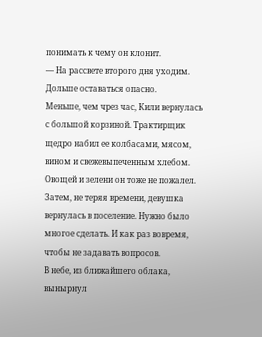понимать к чему он клонит.
— На рассвете второго дня уходим. Дольше оставаться опасно.
Меньше, чем чрез час, Кили вернулась с большой корзиной. Трактирщик щедро набил ее колбасами, мясом, вином и свежевыпеченным хлебом. Овощей и зелени он тоже не пожалел. Затем, не теряя времени, девушка вернулась в поселение. Нужно было многое сделать. И как раз вовремя, чтобы не задавать вопросов.
В небе, из ближайшего облака, вынырнул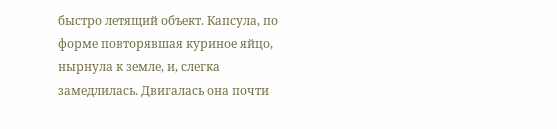быстро летящий объект. Капсула, по форме повторявшая куриное яйцо, нырнула к земле, и, слегка замедлилась. Двигалась она почти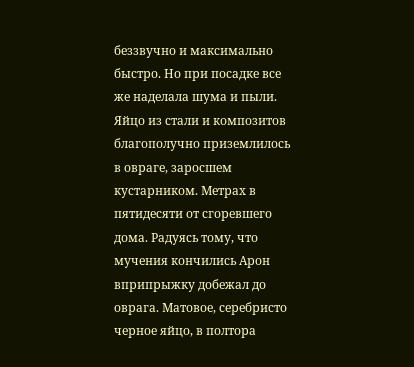беззвучно и максимально быстро. Но при посадке все же наделала шума и пыли. Яйцо из стали и композитов благополучно приземлилось в овраге, заросшем кустарником. Метрах в пятидесяти от сгоревшего дома. Радуясь тому, что мучения кончились Арон вприпрыжку добежал до оврага. Матовое, серебристо черное яйцо, в полтора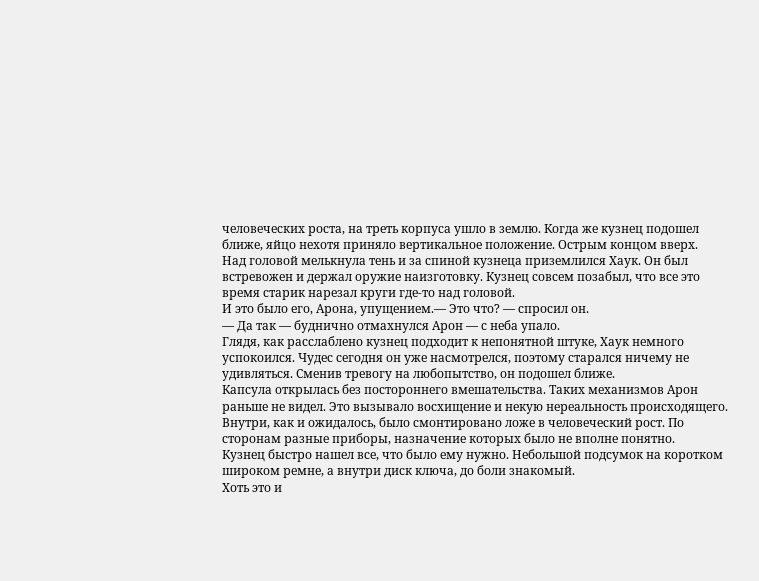человеческих роста, на треть корпуса ушло в землю. Когда же кузнец подошел ближе, яйцо нехотя приняло вертикальное положение. Острым концом вверх.
Над головой мелькнула тень и за спиной кузнеца приземлился Хаук. Он был встревожен и держал оружие наизготовку. Кузнец совсем позабыл, что все это время старик нарезал круги где-то над головой.
И это было его, Арона, упущением.— Это что? — спросил он.
— Да так — буднично отмахнулся Арон — с неба упало.
Глядя, как расслаблено кузнец подходит к непонятной штуке, Хаук немного успокоился. Чудес сегодня он уже насмотрелся, поэтому старался ничему не удивляться. Сменив тревогу на любопытство, он подошел ближе.
Капсула открылась без постороннего вмешательства. Таких механизмов Арон раньше не видел. Это вызывало восхищение и некую нереальность происходящего. Внутри, как и ожидалось, было смонтировано ложе в человеческий рост. По сторонам разные приборы, назначение которых было не вполне понятно.
Кузнец быстро нашел все, что было ему нужно. Небольшой подсумок на коротком широком ремне, а внутри диск ключа, до боли знакомый.
Хоть это и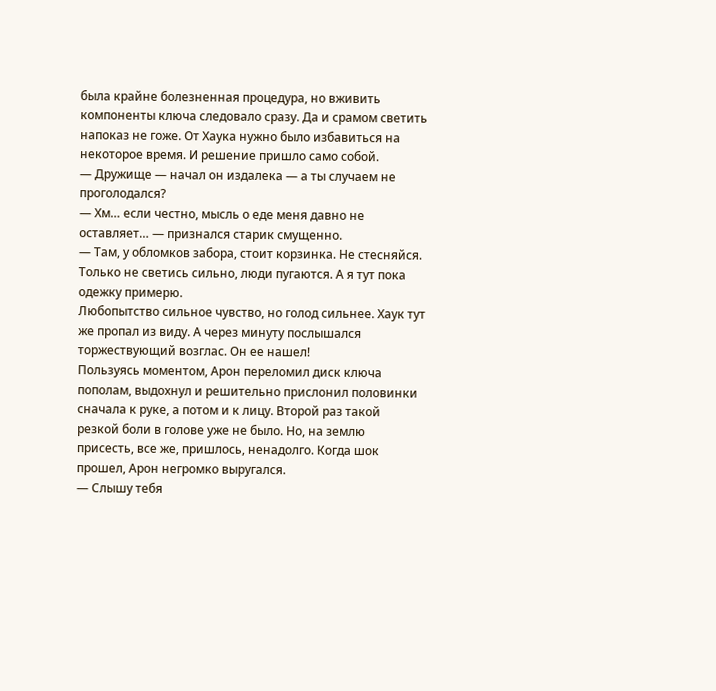была крайне болезненная процедура, но вживить компоненты ключа следовало сразу. Да и срамом светить напоказ не гоже. От Хаука нужно было избавиться на некоторое время. И решение пришло само собой.
— Дружище — начал он издалека — а ты случаем не проголодался?
— Хм… если честно, мысль о еде меня давно не оставляет… — признался старик смущенно.
— Там, у обломков забора, стоит корзинка. Не стесняйся. Только не светись сильно, люди пугаются. А я тут пока одежку примерю.
Любопытство сильное чувство, но голод сильнее. Хаук тут же пропал из виду. А через минуту послышался торжествующий возглас. Он ее нашел!
Пользуясь моментом, Арон переломил диск ключа пополам, выдохнул и решительно прислонил половинки сначала к руке, а потом и к лицу. Второй раз такой резкой боли в голове уже не было. Но, на землю присесть, все же, пришлось, ненадолго. Когда шок прошел, Арон негромко выругался.
— Слышу тебя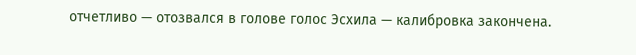отчетливо — отозвался в голове голос Эсхила — калибровка закончена.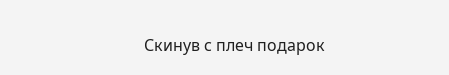Скинув с плеч подарок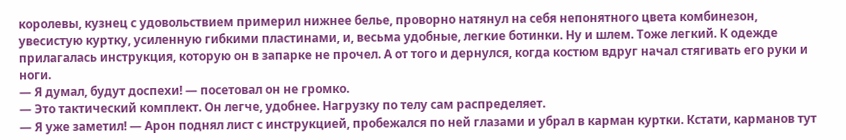королевы, кузнец с удовольствием примерил нижнее белье, проворно натянул на себя непонятного цвета комбинезон, увесистую куртку, усиленную гибкими пластинами, и, весьма удобные, легкие ботинки. Ну и шлем. Тоже легкий. К одежде прилагалась инструкция, которую он в запарке не прочел. А от того и дернулся, когда костюм вдруг начал стягивать его руки и ноги.
— Я думал, будут доспехи! — посетовал он не громко.
— Это тактический комплект. Он легче, удобнее. Нагрузку по телу сам распределяет.
— Я уже заметил! — Арон поднял лист с инструкцией, пробежался по ней глазами и убрал в карман куртки. Кстати, карманов тут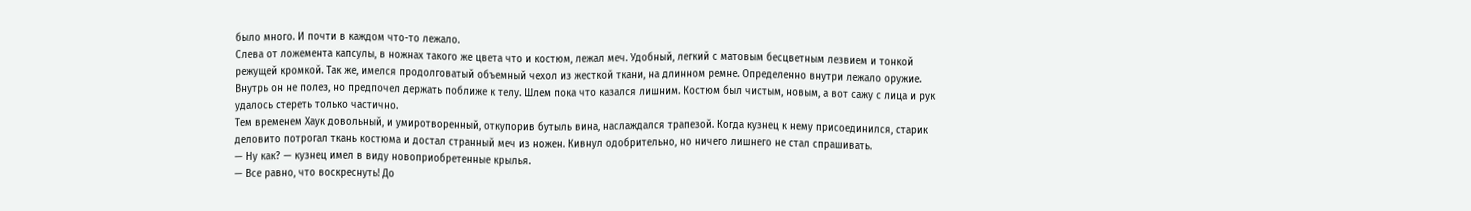было много. И почти в каждом что-то лежало.
Слева от ложемента капсулы, в ножнах такого же цвета что и костюм, лежал меч. Удобный, легкий с матовым бесцветным лезвием и тонкой режущей кромкой. Так же, имелся продолговатый объемный чехол из жесткой ткани, на длинном ремне. Определенно внутри лежало оружие. Внутрь он не полез, но предпочел держать поближе к телу. Шлем пока что казался лишним. Костюм был чистым, новым, а вот сажу с лица и рук удалось стереть только частично.
Тем временем Хаук довольный, и умиротворенный, откупорив бутыль вина, наслаждался трапезой. Когда кузнец к нему присоединился, старик деловито потрогал ткань костюма и достал странный меч из ножен. Кивнул одобрительно, но ничего лишнего не стал спрашивать.
— Ну как? — кузнец имел в виду новоприобретенные крылья.
— Все равно, что воскреснуть! До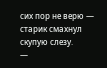сих пор не верю — старик смахнул скупую слезу.
—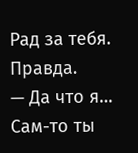Рад за тебя. Правда.
— Да что я… Сам-то ты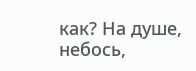как? На душе, небось,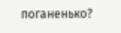поганенько?